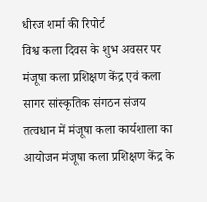धीरज शर्मा की रिपोर्ट
विश्व कला दिवस के शुभ अवसर पर मंजूषा कला प्रशिक्षण केंद्र एवं कला सागर सांस्कृतिक संगठन संजय तत्वधान में मंजूषा कला कार्यशाला का आयोजन मंजूषा कला प्रशिक्षण केंद्र के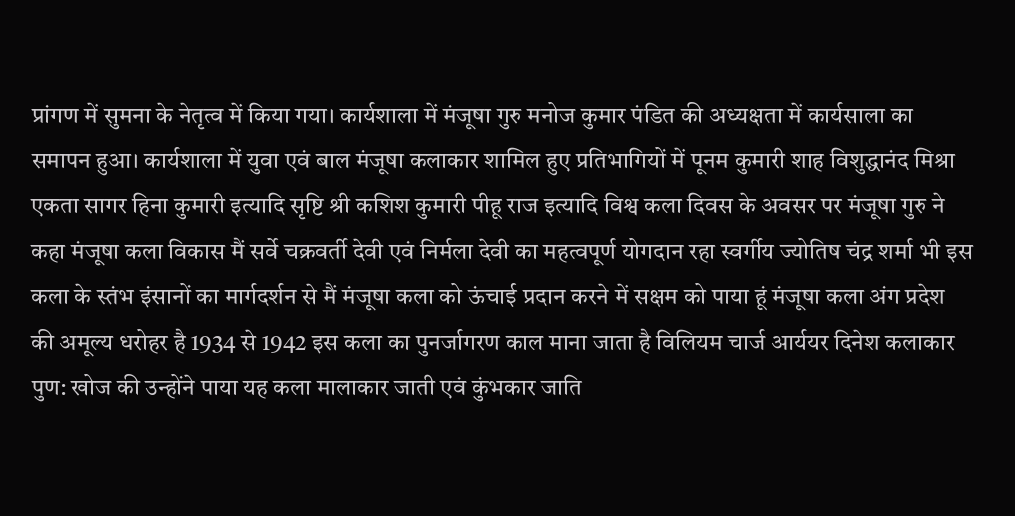प्रांगण में सुमना के नेतृत्व में किया गया। कार्यशाला में मंजूषा गुरु मनोज कुमार पंडित की अध्यक्षता में कार्यसाला का समापन हुआ। कार्यशाला में युवा एवं बाल मंजूषा कलाकार शामिल हुए प्रतिभागियों में पूनम कुमारी शाह विशुद्धानंद मिश्रा एकता सागर हिना कुमारी इत्यादि सृष्टि श्री कशिश कुमारी पीहू राज इत्यादि विश्व कला दिवस के अवसर पर मंजूषा गुरु ने कहा मंजूषा कला विकास मैं सर्वे चक्रवर्ती देवी एवं निर्मला देवी का महत्वपूर्ण योगदान रहा स्वर्गीय ज्योतिष चंद्र शर्मा भी इस कला के स्तंभ इंसानों का मार्गदर्शन से मैं मंजूषा कला को ऊंचाई प्रदान करने में सक्षम को पाया हूं मंजूषा कला अंग प्रदेश की अमूल्य धरोहर है 1934 से 1942 इस कला का पुनर्जागरण काल माना जाता है विलियम चार्ज आर्ययर दिनेश कलाकार पुण: खोज की उन्होंने पाया यह कला मालाकार जाती एवं कुंभकार जाति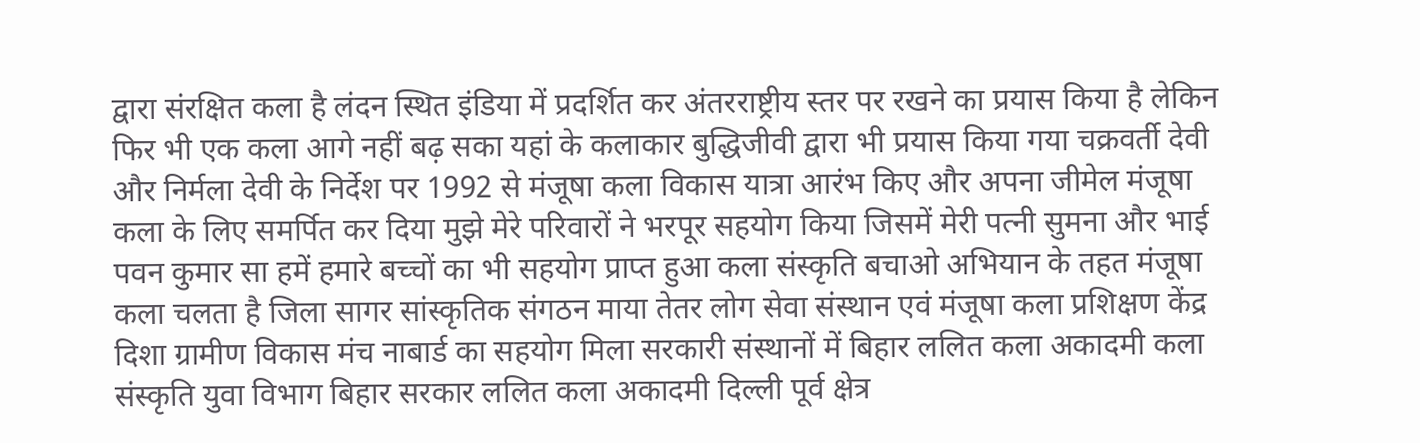द्वारा संरक्षित कला है लंदन स्थित इंडिया में प्रदर्शित कर अंतरराष्ट्रीय स्तर पर रखने का प्रयास किया है लेकिन फिर भी एक कला आगे नहीं बढ़ सका यहां के कलाकार बुद्धिजीवी द्वारा भी प्रयास किया गया चक्रवर्ती देवी और निर्मला देवी के निर्देश पर 1992 से मंजूषा कला विकास यात्रा आरंभ किए और अपना जीमेल मंजूषा कला के लिए समर्पित कर दिया मुझे मेरे परिवारों ने भरपूर सहयोग किया जिसमें मेरी पत्नी सुमना और भाई पवन कुमार सा हमें हमारे बच्चों का भी सहयोग प्राप्त हुआ कला संस्कृति बचाओ अभियान के तहत मंजूषा कला चलता है जिला सागर सांस्कृतिक संगठन माया तेतर लोग सेवा संस्थान एवं मंजूषा कला प्रशिक्षण केंद्र दिशा ग्रामीण विकास मंच नाबार्ड का सहयोग मिला सरकारी संस्थानों में बिहार ललित कला अकादमी कला संस्कृति युवा विभाग बिहार सरकार ललित कला अकादमी दिल्ली पूर्व क्षेत्र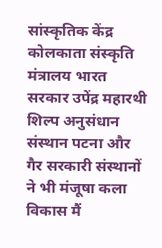सांस्कृतिक केंद्र कोलकाता संस्कृति मंत्रालय भारत सरकार उपेंद्र महारथी शिल्प अनुसंधान संस्थान पटना और गैर सरकारी संस्थानों ने भी मंजूषा कला विकास मैं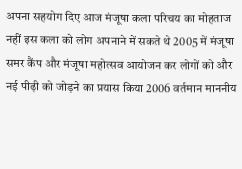अपना सहयोग दिए आज मंजूषा कला परिचय का मोहताज नहीं इस कला को लोग अपनाने में सकते थे 2005 में मंजूषा समर कैंप और मंजूषा महोत्सव आयोजन कर लोगों को और नई पीढ़ी को जोड़ने का प्रयास किया 2006 वर्तमान माननीय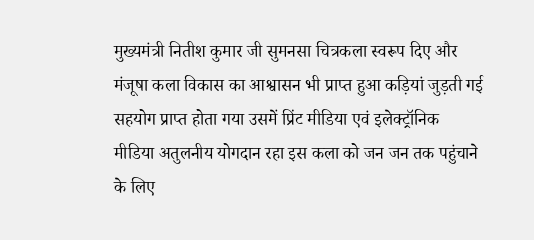मुख्यमंत्री नितीश कुमार जी सुमनसा चित्रकला स्वरूप दिए और मंजूषा कला विकास का आश्वासन भी प्राप्त हुआ कड़ियां जुड़ती गई सहयोग प्राप्त होता गया उसमें प्रिंट मीडिया एवं इलेक्ट्रॉनिक मीडिया अतुलनीय योगदान रहा इस कला को जन जन तक पहुंचाने के लिए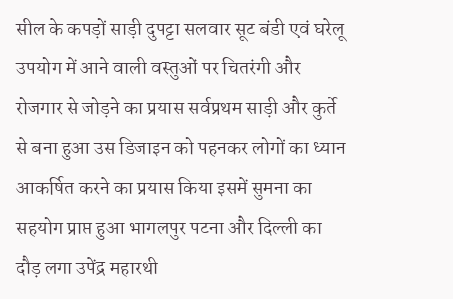सील के कपड़ों साड़ी दुपट्टा सलवार सूट बंडी एवं घरेलू उपयोग में आने वाली वस्तुओं पर चितरंगी और रोजगार से जोड़ने का प्रयास सर्वप्रथम साड़ी और कुर्ते से बना हुआ उस डिजाइन को पहनकर लोगों का ध्यान आकर्षित करने का प्रयास किया इसमें सुमना का सहयोग प्राप्त हुआ भागलपुर पटना और दिल्ली का दौड़ लगा उपेंद्र महारथी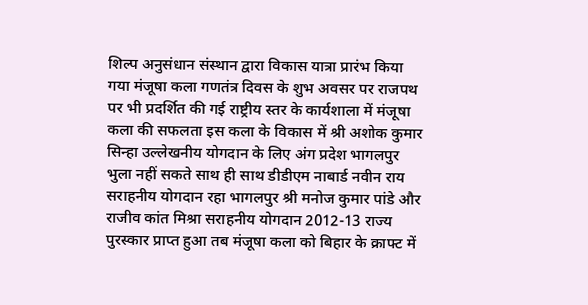शिल्प अनुसंधान संस्थान द्वारा विकास यात्रा प्रारंभ किया गया मंजूषा कला गणतंत्र दिवस के शुभ अवसर पर राजपथ पर भी प्रदर्शित की गई राष्ट्रीय स्तर के कार्यशाला में मंजूषा कला की सफलता इस कला के विकास में श्री अशोक कुमार सिन्हा उल्लेखनीय योगदान के लिए अंग प्रदेश भागलपुर भुला नहीं सकते साथ ही साथ डीडीएम नाबार्ड नवीन राय सराहनीय योगदान रहा भागलपुर श्री मनोज कुमार पांडे और राजीव कांत मिश्रा सराहनीय योगदान 2012-13 राज्य पुरस्कार प्राप्त हुआ तब मंजूषा कला को बिहार के क्राफ्ट में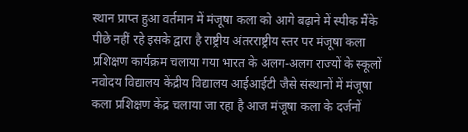स्थान प्राप्त हुआ वर्तमान में मंजूषा कला को आगे बढ़ाने में स्पीक मैंके पीछे नहीं रहे इसके द्वारा है राष्ट्रीय अंतरराष्ट्रीय स्तर पर मंजूषा कला प्रशिक्षण कार्यक्रम चलाया गया भारत के अलग-अलग राज्यों के स्कूलों नवोदय विद्यालय केंद्रीय विद्यालय आईआईटी जैसे संस्थानों में मंजूषा कला प्रशिक्षण केंद्र चलाया जा रहा है आज मंजूषा कला के दर्जनों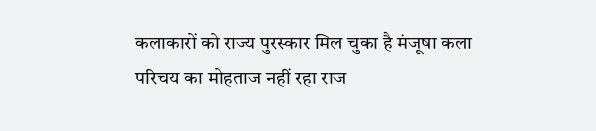कलाकारों को राज्य पुरस्कार मिल चुका है मंजूषा कला परिचय का मोहताज नहीं रहा राज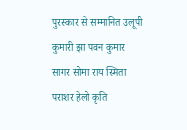पुरस्कार से सम्मानित उलूपी कुमारी झा पवन कुमार सागर सोमा राय स्मिता पराशर हेलो कृति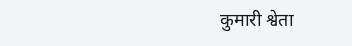कुमारी श्वेता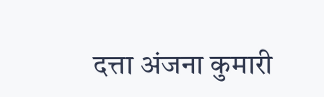दत्ता अंजना कुमारी